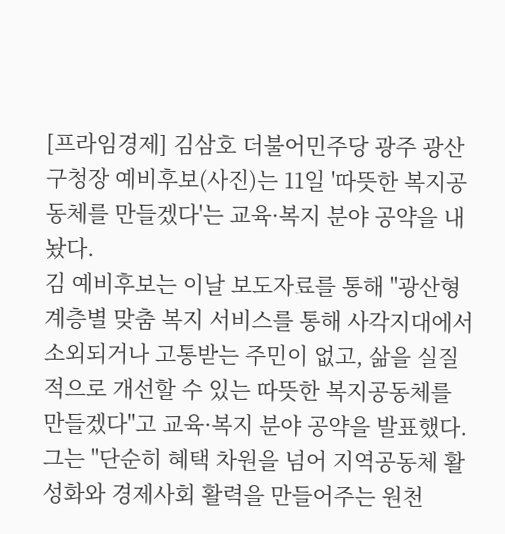[프라임경제] 김삼호 더불어민주당 광주 광산구청장 예비후보(사진)는 11일 '따뜻한 복지공동체를 만들겠다'는 교육·복지 분야 공약을 내놨다.
김 예비후보는 이날 보도자료를 통해 "광산형 계층별 맞춤 복지 서비스를 통해 사각지대에서 소외되거나 고통받는 주민이 없고, 삶을 실질적으로 개선할 수 있는 따뜻한 복지공동체를 만들겠다"고 교육·복지 분야 공약을 발표했다.
그는 "단순히 혜택 차원을 넘어 지역공동체 활성화와 경제사회 활력을 만들어주는 원천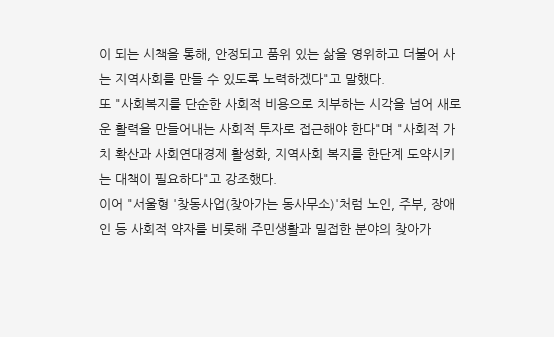이 되는 시책을 통해, 안정되고 품위 있는 삶을 영위하고 더불어 사는 지역사회를 만들 수 있도록 노력하겠다"고 말했다.
또 "사회복지를 단순한 사회적 비용으로 치부하는 시각을 넘어 새로운 활력을 만들어내는 사회적 투자로 접근해야 한다"며 "사회적 가치 확산과 사회연대경제 활성화, 지역사회 복지를 한단계 도약시키는 대책이 필요하다"고 강조했다.
이어 "서울형 '찾동사업(찾아가는 동사무소)'처럼 노인, 주부, 장애인 등 사회적 약자를 비롯해 주민생활과 밀접한 분야의 찾아가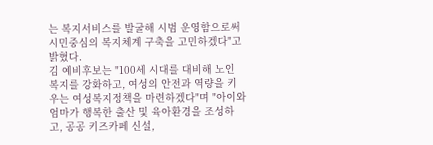는 복지서비스를 발굴해 시범 운영함으로써 시민중심의 복지체계 구축을 고민하겠다"고 밝혔다.
김 예비후보는 "100세 시대를 대비해 노인 복지를 강화하고, 여성의 안전과 역량을 키우는 여성복지정책을 마련하겠다"며 "아이와 엄마가 행복한 출산 및 육아환경을 조성하고, 공공 키즈카페 신설,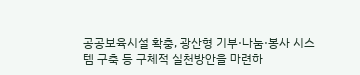공공보육시설 확충, 광산형 기부·나눔·봉사 시스템 구축 등 구체적 실천방안을 마련하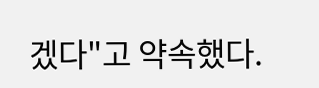겠다"고 약속했다.